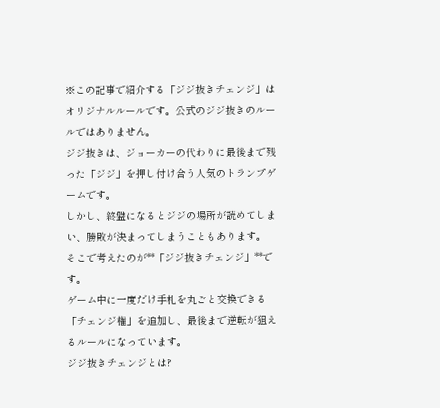※この記事で紹介する「ジジ抜きチェンジ」はオリジナルルールです。公式のジジ抜きのルールではありません。
ジジ抜きは、ジョーカーの代わりに最後まで残った「ジジ」を押し付け合う人気のトランプゲームです。
しかし、終盤になるとジジの場所が読めてしまい、勝敗が決まってしまうこともあります。
そこで考えたのが**「ジジ抜きチェンジ」**です。
ゲーム中に一度だけ手札を丸ごと交換できる「チェンジ権」を追加し、最後まで逆転が狙えるルールになっています。
ジジ抜きチェンジとは?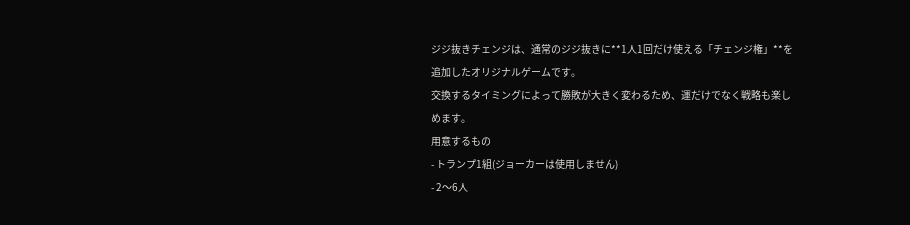ジジ抜きチェンジは、通常のジジ抜きに**1人1回だけ使える「チェンジ権」**を追加したオリジナルゲームです。
交換するタイミングによって勝敗が大きく変わるため、運だけでなく戦略も楽しめます。
用意するもの
- トランプ1組(ジョーカーは使用しません)
- 2〜6人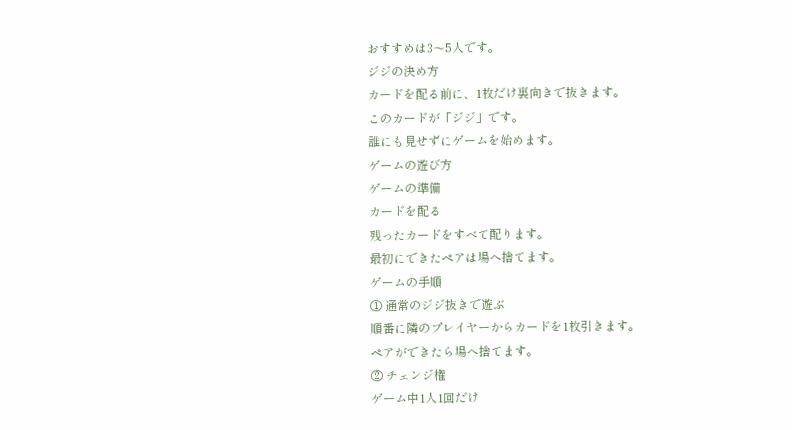おすすめは3〜5人です。
ジジの決め方
カードを配る前に、1枚だけ裏向きで抜きます。
このカードが「ジジ」です。
誰にも見せずにゲームを始めます。
ゲームの遊び方
ゲームの準備
カードを配る
残ったカードをすべて配ります。
最初にできたペアは場へ捨てます。
ゲームの手順
① 通常のジジ抜きで遊ぶ
順番に隣のプレイヤーからカードを1枚引きます。
ペアができたら場へ捨てます。
② チェンジ権
ゲーム中1人1回だけ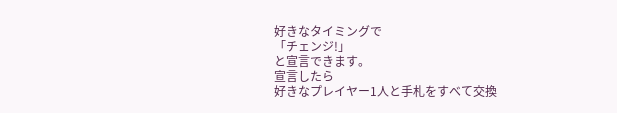好きなタイミングで
「チェンジ!」
と宣言できます。
宣言したら
好きなプレイヤー1人と手札をすべて交換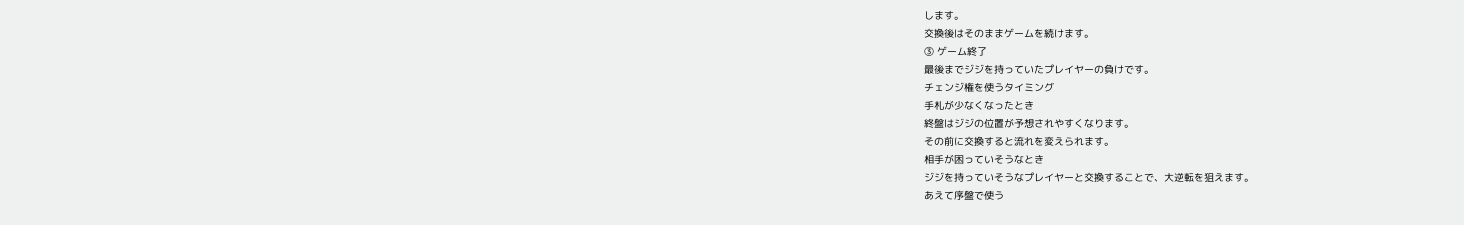します。
交換後はそのままゲームを続けます。
③ ゲーム終了
最後までジジを持っていたプレイヤーの負けです。
チェンジ権を使うタイミング
手札が少なくなったとき
終盤はジジの位置が予想されやすくなります。
その前に交換すると流れを変えられます。
相手が困っていそうなとき
ジジを持っていそうなプレイヤーと交換することで、大逆転を狙えます。
あえて序盤で使う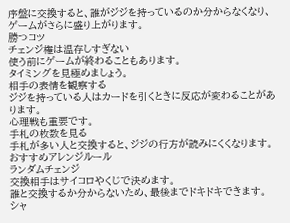序盤に交換すると、誰がジジを持っているのか分からなくなり、ゲームがさらに盛り上がります。
勝つコツ
チェンジ権は温存しすぎない
使う前にゲームが終わることもあります。
タイミングを見極めましょう。
相手の表情を観察する
ジジを持っている人はカードを引くときに反応が変わることがあります。
心理戦も重要です。
手札の枚数を見る
手札が多い人と交換すると、ジジの行方が読みにくくなります。
おすすめアレンジルール
ランダムチェンジ
交換相手はサイコロやくじで決めます。
誰と交換するか分からないため、最後までドキドキできます。
シャ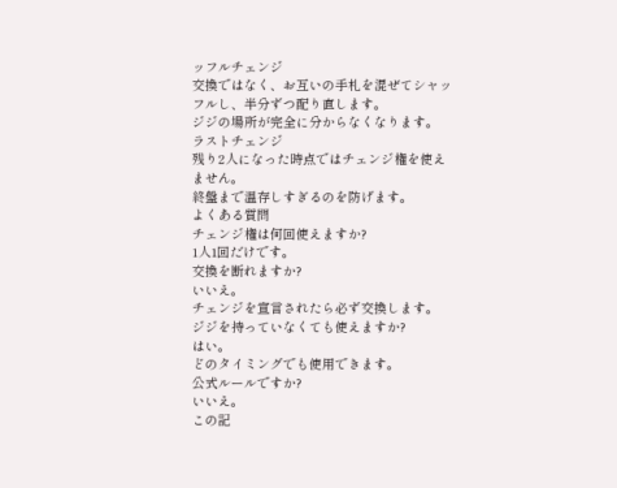ッフルチェンジ
交換ではなく、お互いの手札を混ぜてシャッフルし、半分ずつ配り直します。
ジジの場所が完全に分からなくなります。
ラストチェンジ
残り2人になった時点ではチェンジ権を使えません。
終盤まで温存しすぎるのを防げます。
よくある質問
チェンジ権は何回使えますか?
1人1回だけです。
交換を断れますか?
いいえ。
チェンジを宣言されたら必ず交換します。
ジジを持っていなくても使えますか?
はい。
どのタイミングでも使用できます。
公式ルールですか?
いいえ。
この記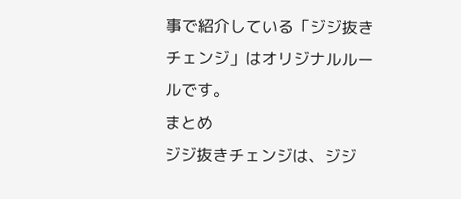事で紹介している「ジジ抜きチェンジ」はオリジナルルールです。
まとめ
ジジ抜きチェンジは、ジジ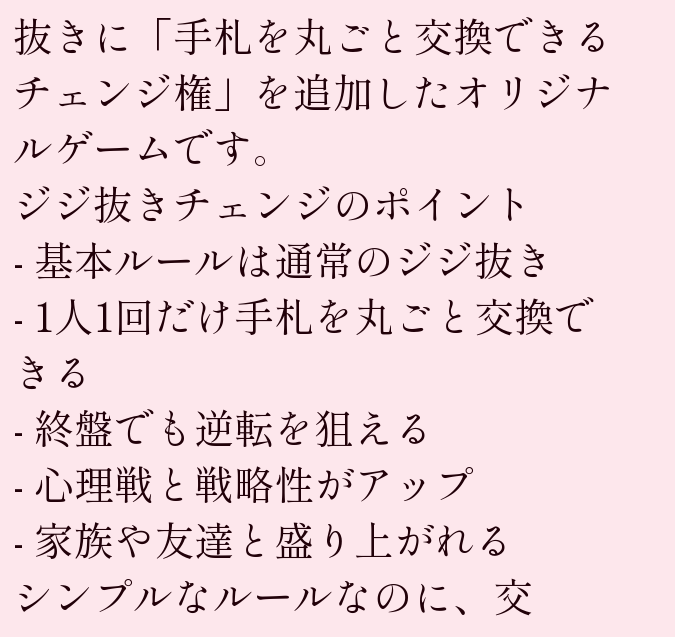抜きに「手札を丸ごと交換できるチェンジ権」を追加したオリジナルゲームです。
ジジ抜きチェンジのポイント
- 基本ルールは通常のジジ抜き
- 1人1回だけ手札を丸ごと交換できる
- 終盤でも逆転を狙える
- 心理戦と戦略性がアップ
- 家族や友達と盛り上がれる
シンプルなルールなのに、交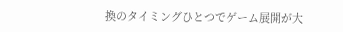換のタイミングひとつでゲーム展開が大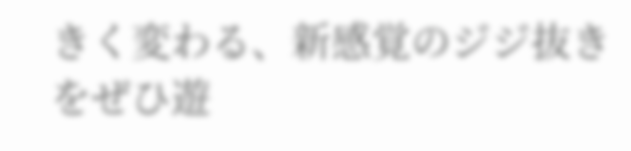きく変わる、新感覚のジジ抜きをぜひ遊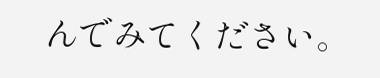んでみてください。